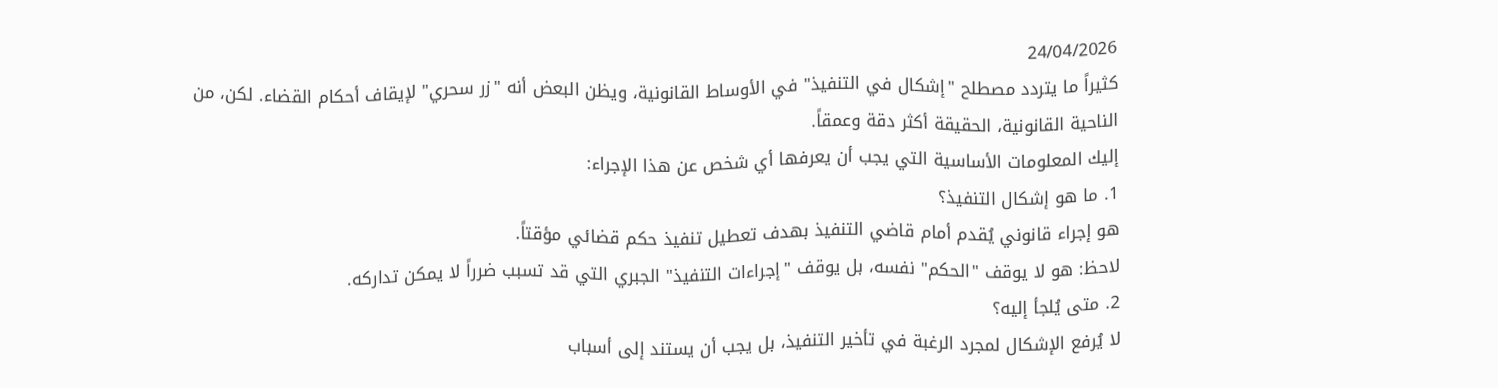24/04/2026
كثيراً ما يتردد مصطلح "إشكال في التنفيذ" في الأوساط القانونية، ويظن البعض أنه "زر سحري" لإيقاف أحكام القضاء. لكن، من الناحية القانونية، الحقيقة أكثر دقة وعمقاً.
إليك المعلومات الأساسية التي يجب أن يعرفها أي شخص عن هذا الإجراء:
1. ما هو إشكال التنفيذ؟
هو إجراء قانوني يُقدم أمام قاضي التنفيذ بهدف تعطيل تنفيذ حكم قضائي مؤقتاً.
لاحظ: هو لا يوقف "الحكم" نفسه، بل يوقف "إجراءات التنفيذ" الجبري التي قد تسبب ضرراً لا يمكن تداركه.
2. متى يُلجأ إليه؟
لا يُرفع الإشكال لمجرد الرغبة في تأخير التنفيذ، بل يجب أن يستند إلى أسباب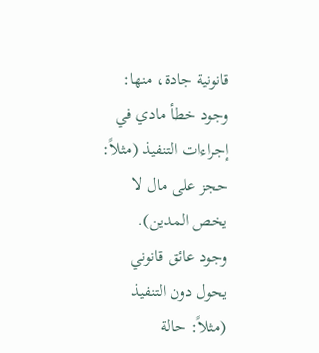قانونية جادة، منها:
وجود خطأ مادي في إجراءات التنفيذ (مثلاً: حجز على مال لا يخص المدين).
وجود عائق قانوني يحول دون التنفيذ (مثلاً: حالة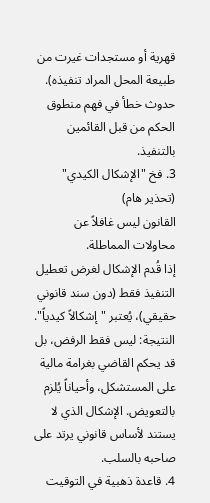قهرية أو مستجدات غيرت من طبيعة المحل المراد تنفيذه).
حدوث خطأ في فهم منطوق الحكم من قبل القائمين بالتنفيذ.
3. فخ "الإشكال الكيدي" (تحذير هام)
القانون ليس غافلاً عن محاولات المماطلة.
إذا قُدم الإشكال لغرض تعطيل التنفيذ فقط (دون سند قانوني حقيقي)، يُعتبر "إشكالاً كيدياً".
النتيجة: ليس فقط الرفض، بل قد يحكم القاضي بغرامة مالية على المستشكل، وأحياناً يُلزم بالتعويض. الإشكال الذي لا يستند لأساس قانوني يرتد على صاحبه بالسلب.
4. قاعدة ذهبية في التوقيت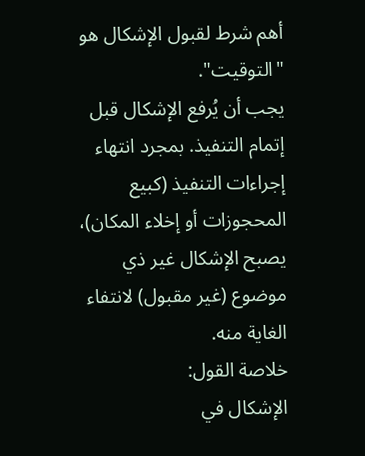أهم شرط لقبول الإشكال هو "التوقيت".
يجب أن يُرفع الإشكال قبل إتمام التنفيذ. بمجرد انتهاء إجراءات التنفيذ (كبيع المحجوزات أو إخلاء المكان)، يصبح الإشكال غير ذي موضوع (غير مقبول) لانتفاء الغاية منه.
خلاصة القول:
الإشكال في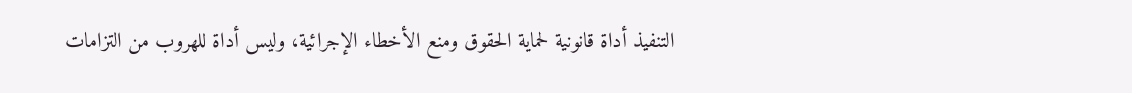التنفيذ أداة قانونية لحماية الحقوق ومنع الأخطاء الإجرائية، وليس أداة للهروب من التزامات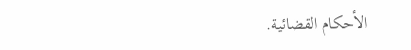الأحكام القضائية.